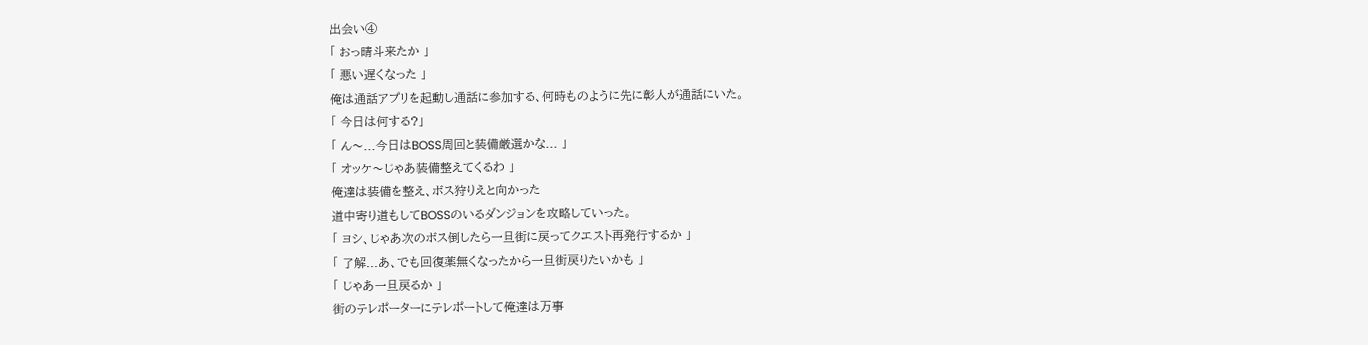出会い④
「 おっ晴斗来たか 」
「 悪い遅くなった 」
俺は通話アプリを起動し通話に参加する、何時ものように先に彰人が通話にいた。
「 今日は何する?」
「 ん〜...今日はBOSS周回と装備厳選かな... 」
「 オッケ〜じゃあ装備整えてくるわ 」
俺達は装備を整え、ボス狩りえと向かった
道中寄り道もしてBOSSのいるダンジョンを攻略していった。
「 ヨシ、じゃあ次のボス倒したら一旦街に戻ってクエスト再発行するか 」
「 了解...あ、でも回復薬無くなったから一旦街戻りたいかも 」
「 じゃあ一旦戻るか 」
街のテレポーターにテレポートして俺達は万事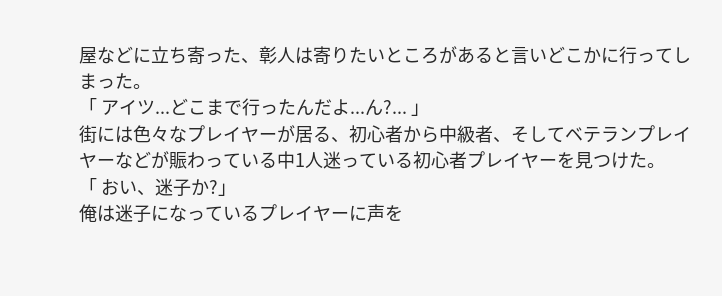屋などに立ち寄った、彰人は寄りたいところがあると言いどこかに行ってしまった。
「 アイツ...どこまで行ったんだよ...ん?... 」
街には色々なプレイヤーが居る、初心者から中級者、そしてベテランプレイヤーなどが賑わっている中1人迷っている初心者プレイヤーを見つけた。
「 おい、迷子か?」
俺は迷子になっているプレイヤーに声を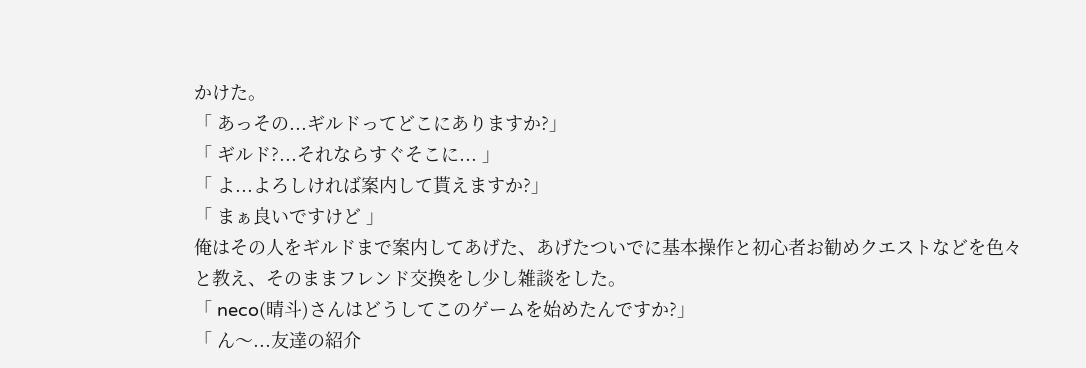かけた。
「 あっその...ギルドってどこにありますか?」
「 ギルド?...それならすぐそこに... 」
「 よ...よろしければ案内して貰えますか?」
「 まぁ良いですけど 」
俺はその人をギルドまで案内してあげた、あげたついでに基本操作と初心者お勧めクエストなどを色々と教え、そのままフレンド交換をし少し雑談をした。
「 neco(晴斗)さんはどうしてこのゲームを始めたんですか?」
「 ん〜...友達の紹介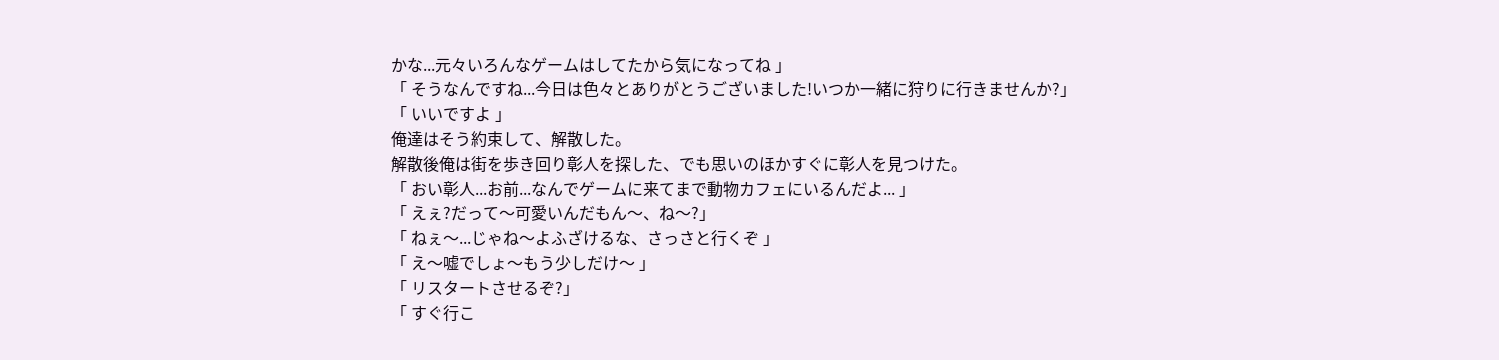かな...元々いろんなゲームはしてたから気になってね 」
「 そうなんですね...今日は色々とありがとうございました!いつか一緒に狩りに行きませんか?」
「 いいですよ 」
俺達はそう約束して、解散した。
解散後俺は街を歩き回り彰人を探した、でも思いのほかすぐに彰人を見つけた。
「 おい彰人...お前...なんでゲームに来てまで動物カフェにいるんだよ... 」
「 えぇ?だって〜可愛いんだもん〜、ね〜?」
「 ねぇ〜...じゃね〜よふざけるな、さっさと行くぞ 」
「 え〜嘘でしょ〜もう少しだけ〜 」
「 リスタートさせるぞ?」
「 すぐ行こ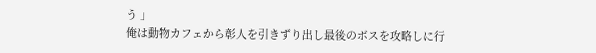う 」
俺は動物カフェから彰人を引きずり出し最後のボスを攻略しに行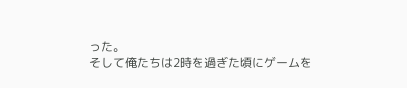った。
そして俺たちは2時を過ぎた頃にゲームを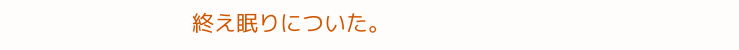終え眠りについた。